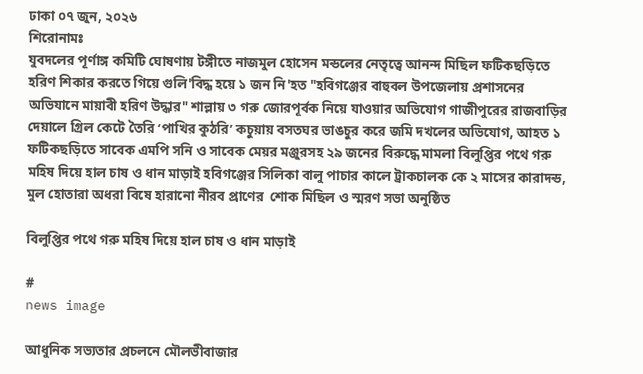ঢাকা ০৭ জুন, ২০২৬
শিরোনামঃ
যুবদলের পূর্ণাঙ্গ কমিটি ঘোষণায় টঙ্গীতে নাজমুল হোসেন মন্ডলের নেতৃত্বে আনন্দ মিছিল ফটিকছড়িতে হরিণ শিকার করতে গিয়ে গুলি'বিদ্ধ হয়ে ১ জন নি'হত "হবিগঞ্জের বাহুবল উপজেলায় প্রশাসনের অভিযানে মায়াবী হরিণ উদ্ধার" শাল্লায় ৩ গরু জোরপূর্বক নিয়ে যাওয়ার অভিযোগ গাজীপুরের রাজবাড়ির দেয়ালে গ্রিল কেটে তৈরি ‘পাখির কুঠরি’ কচুয়ায় বসতঘর ভাঙচুর করে জমি দখলের অভিযোগ, আহত ১ ফটিকছড়িতে সাবেক এমপি সনি ও সাবেক মেয়র মঞ্জুরসহ ২৯ জনের বিরুদ্ধে মামলা বিলুপ্তির পথে গরু মহিষ দিয়ে হাল চাষ ও ধান মাড়াই হবিগঞ্জের সিলিকা বালু পাচার কালে ট্রাকচালক কে ২ মাসের কারাদন্ড, মুল হোতারা অধরা বিষে হারানো নীরব প্রাণের  শোক মিছিল ও স্মরণ সভা অনুষ্ঠিত

বিলুপ্তির পথে গরু মহিষ দিয়ে হাল চাষ ও ধান মাড়াই

#
news image

আধুনিক সভ্যতার প্রচলনে মৌলভীবাজার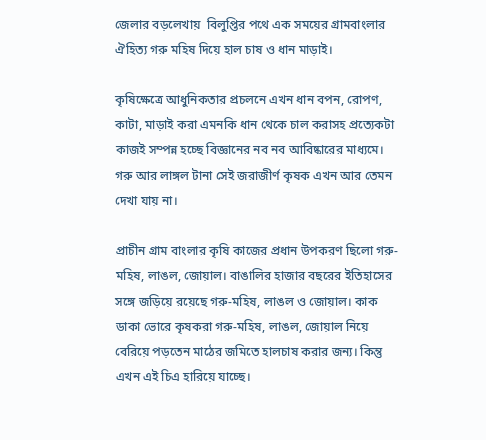জেলার বড়লেখায়  বিলুপ্তির পথে এক সময়ের গ্রামবাংলার ঐহিত্য গরু মহিষ দিয়ে হাল চাষ ও ধান মাড়াই।

কৃষিক্ষেত্রে আধুনিকতার প্রচলনে এখন ধান বপন, রোপণ, কাটা, মাড়াই করা এমনকি ধান থেকে চাল করাসহ প্রত্যেকটা কাজই সম্পন্ন হচ্ছে বিজ্ঞানের নব নব আবিষ্কারের মাধ্যমে। গরু আর লাঙ্গল টানা সেই জরাজীর্ণ কৃষক এখন আর তেমন দেখা যায় না।

প্রাচীন গ্রাম বাংলার কৃষি কাজের প্রধান উপকরণ ছিলো গরু-মহিষ, লাঙল, জোয়াল। বাঙালির হাজার বছরের ইতিহাসের সঙ্গে জড়িয়ে রয়েছে গরু-মহিষ, লাঙল ও জোয়াল। কাক ডাকা ভোরে কৃষকরা গরু-মহিষ, লাঙল, জোয়াল নিয়ে বেরিয়ে পড়তেন মাঠের জমিতে হালচাষ করার জন্য। কিন্তু এখন এই চিএ হারিয়ে যাচ্ছে।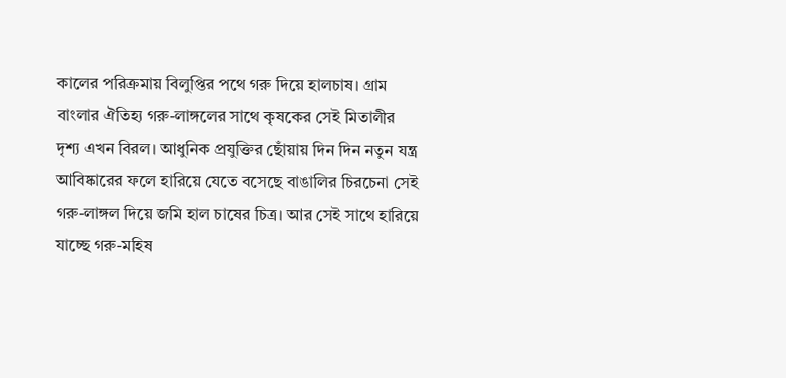কালের পরিক্রমায় বিলুপ্তির পথে গরু দিয়ে হালচাষ। গ্রাম বাংলার ঐতিহ্য গরু-লাঙ্গলের সাথে কৃষকের সেই মিতালীর দৃশ্য এখন বিরল। আধুনিক প্রযুক্তির ছোঁয়ায় দিন দিন নতুন যন্ত্র আবিষ্কারের ফলে হারিয়ে যেতে বসেছে বাঙালির চিরচেনা সেই গরু-লাঙ্গল দিয়ে জমি হাল চাষের চিত্র। আর সেই সাথে হারিয়ে যাচ্ছে গরু-মহিষ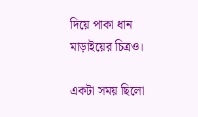দিয়ে পাকা ধান মাড়াইয়ের চিত্রও।

একটা সময় ছিলো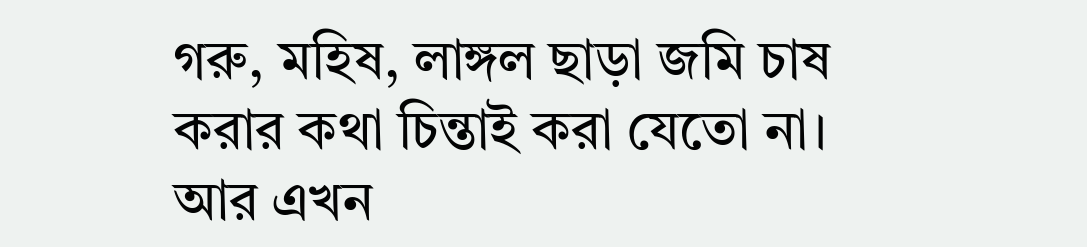গরু, মহিষ, লাঙ্গল ছাড়া জমি চাষ করার কথা চিন্তাই করা যেতো না। আর এখন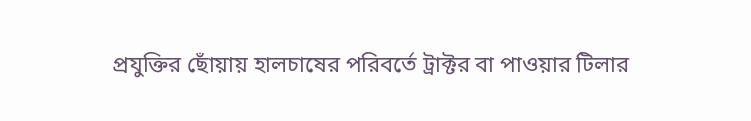প্রযুক্তির ছোঁয়ায় হালচাষের পরিবর্তে ট্রাক্টর বা পাওয়ার টিলার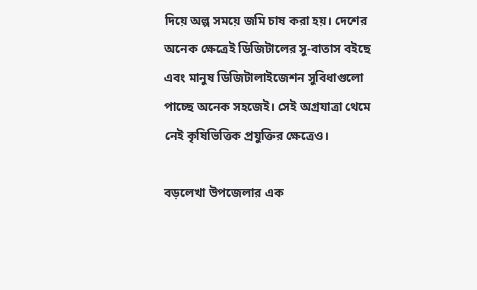দিয়ে অল্প সময়ে জমি চাষ করা হয়। দেশের অনেক ক্ষেত্রেই ডিজিটালের সু-বাতাস বইছে এবং মানুষ ডিজিটালাইজেশন সুবিধাগুলো পাচ্ছে অনেক সহজেই। সেই অগ্রযাত্রা থেমে নেই কৃষিভিত্তিক প্রযুক্তির ক্ষেত্রেও।

বড়লেখা উপজেলার এক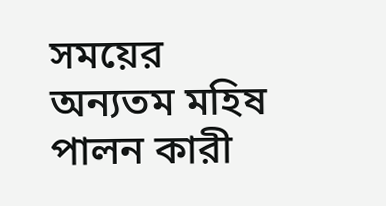সময়ের অন্যতম মহিষ পালন কারী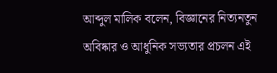আব্দুল মালিক বলেন, বিজ্ঞানের নিত্যনতুন অবিষ্কার ও আধুনিক সভ্যতার প্রচলন এই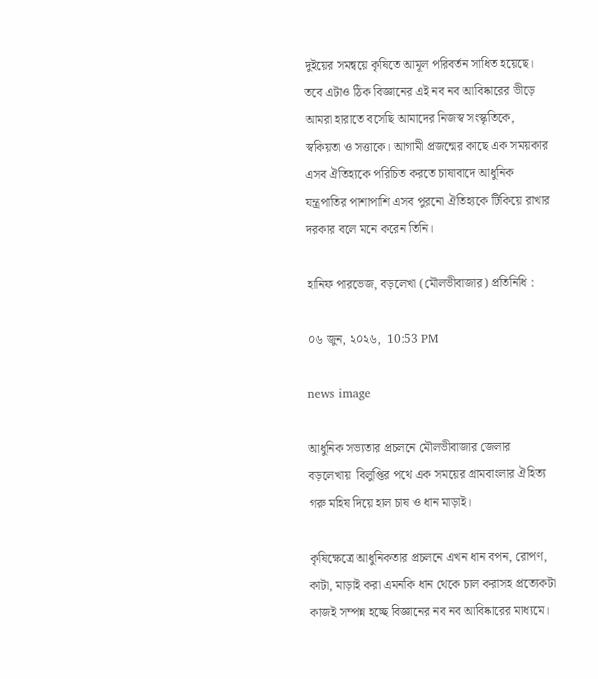দুইয়ের সমন্বয়ে কৃষিতে আমূল পরিবর্তন সাধিত হয়েছে। তবে এটাও ঠিক বিজ্ঞানের এই নব নব আবিষ্কারের ভীড়ে আমরা হারাতে বসেছি আমাদের নিজস্ব সংস্কৃতিকে, স্বকিয়তা ও সত্তাকে। আগামী প্রজন্মের কাছে এক সময়কার এসব ঐতিহ্যকে পরিচিত করতে চাষাবাদে আধুনিক যন্ত্রপাতির পাশাপাশি এসব পুরনো ঐতিহ্যকে টিকিয়ে রাখার দরকার বলে মনে করেন তিনি।

হানিফ পারভেজ, বড়লেখা (মৌলভীবাজার) প্রতিনিধি :

০৬ জুন, ২০২৬,  10:53 PM

news image

আধুনিক সভ্যতার প্রচলনে মৌলভীবাজার জেলার বড়লেখায়  বিলুপ্তির পথে এক সময়ের গ্রামবাংলার ঐহিত্য গরু মহিষ দিয়ে হাল চাষ ও ধান মাড়াই।

কৃষিক্ষেত্রে আধুনিকতার প্রচলনে এখন ধান বপন, রোপণ, কাটা, মাড়াই করা এমনকি ধান থেকে চাল করাসহ প্রত্যেকটা কাজই সম্পন্ন হচ্ছে বিজ্ঞানের নব নব আবিষ্কারের মাধ্যমে।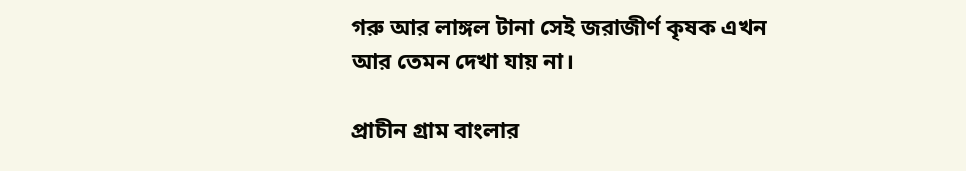গরু আর লাঙ্গল টানা সেই জরাজীর্ণ কৃষক এখন আর তেমন দেখা যায় না।

প্রাচীন গ্রাম বাংলার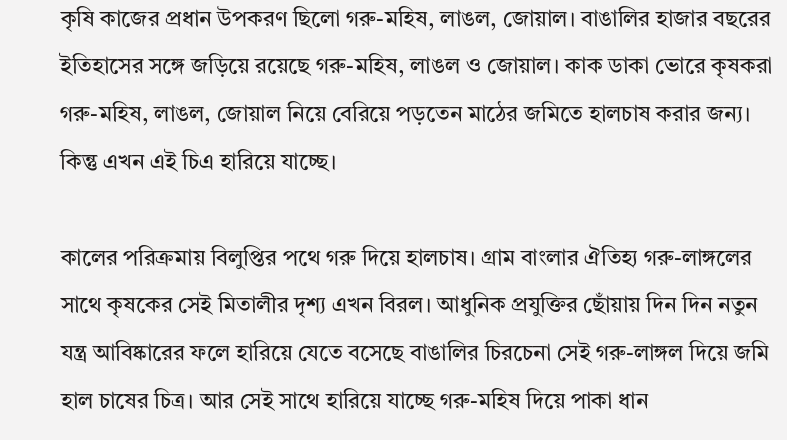কৃষি কাজের প্রধান উপকরণ ছিলো গরু-মহিষ, লাঙল, জোয়াল। বাঙালির হাজার বছরের ইতিহাসের সঙ্গে জড়িয়ে রয়েছে গরু-মহিষ, লাঙল ও জোয়াল। কাক ডাকা ভোরে কৃষকরা গরু-মহিষ, লাঙল, জোয়াল নিয়ে বেরিয়ে পড়তেন মাঠের জমিতে হালচাষ করার জন্য। কিন্তু এখন এই চিএ হারিয়ে যাচ্ছে।

কালের পরিক্রমায় বিলুপ্তির পথে গরু দিয়ে হালচাষ। গ্রাম বাংলার ঐতিহ্য গরু-লাঙ্গলের সাথে কৃষকের সেই মিতালীর দৃশ্য এখন বিরল। আধুনিক প্রযুক্তির ছোঁয়ায় দিন দিন নতুন যন্ত্র আবিষ্কারের ফলে হারিয়ে যেতে বসেছে বাঙালির চিরচেনা সেই গরু-লাঙ্গল দিয়ে জমি হাল চাষের চিত্র। আর সেই সাথে হারিয়ে যাচ্ছে গরু-মহিষ দিয়ে পাকা ধান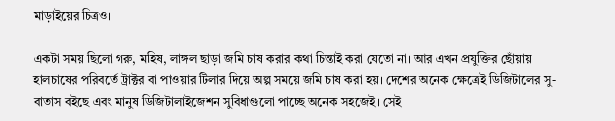মাড়াইয়ের চিত্রও।

একটা সময় ছিলো গরু, মহিষ, লাঙ্গল ছাড়া জমি চাষ করার কথা চিন্তাই করা যেতো না। আর এখন প্রযুক্তির ছোঁয়ায় হালচাষের পরিবর্তে ট্রাক্টর বা পাওয়ার টিলার দিয়ে অল্প সময়ে জমি চাষ করা হয়। দেশের অনেক ক্ষেত্রেই ডিজিটালের সু-বাতাস বইছে এবং মানুষ ডিজিটালাইজেশন সুবিধাগুলো পাচ্ছে অনেক সহজেই। সেই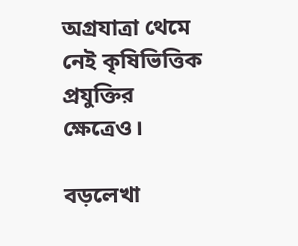অগ্রযাত্রা থেমে নেই কৃষিভিত্তিক প্রযুক্তির ক্ষেত্রেও।

বড়লেখা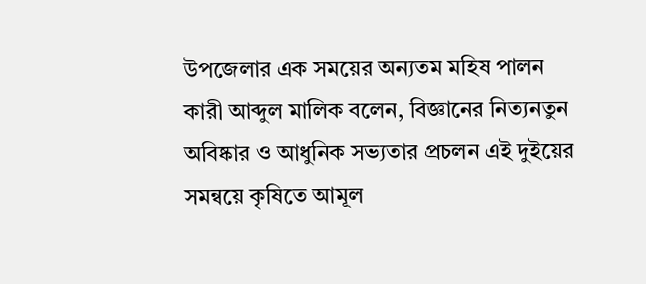উপজেলার এক সময়ের অন্যতম মহিষ পালন কারী আব্দুল মালিক বলেন, বিজ্ঞানের নিত্যনতুন অবিষ্কার ও আধুনিক সভ্যতার প্রচলন এই দুইয়ের সমন্বয়ে কৃষিতে আমূল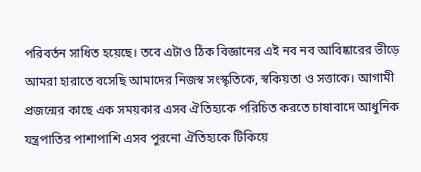পরিবর্তন সাধিত হয়েছে। তবে এটাও ঠিক বিজ্ঞানের এই নব নব আবিষ্কারের ভীড়ে আমরা হারাতে বসেছি আমাদের নিজস্ব সংস্কৃতিকে, স্বকিয়তা ও সত্তাকে। আগামী প্রজন্মের কাছে এক সময়কার এসব ঐতিহ্যকে পরিচিত করতে চাষাবাদে আধুনিক যন্ত্রপাতির পাশাপাশি এসব পুরনো ঐতিহ্যকে টিকিয়ে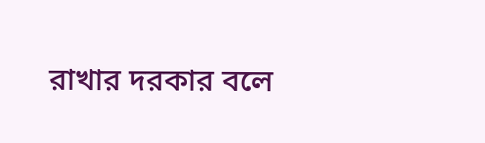রাখার দরকার বলে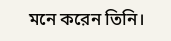মনে করেন তিনি।